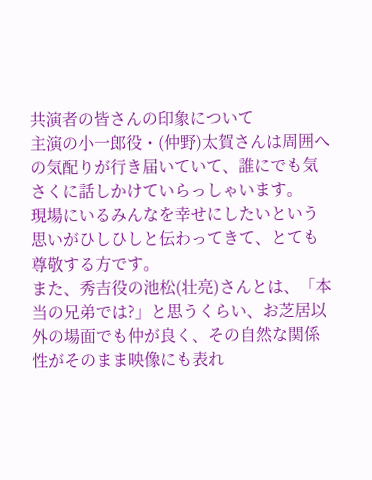共演者の皆さんの印象について
主演の小一郎役・(仲野)太賀さんは周囲への気配りが行き届いていて、誰にでも気さくに話しかけていらっしゃいます。
現場にいるみんなを幸せにしたいという思いがひしひしと伝わってきて、とても尊敬する方です。
また、秀吉役の池松(壮亮)さんとは、「本当の兄弟では?」と思うくらい、お芝居以外の場面でも仲が良く、その自然な関係性がそのまま映像にも表れ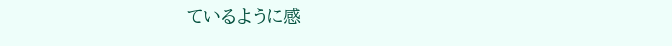ているように感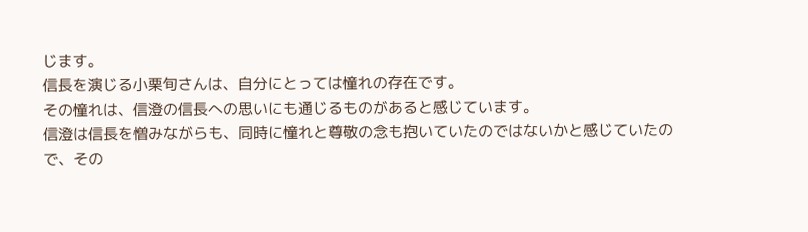じます。
信長を演じる小栗旬さんは、自分にとっては憧れの存在です。
その憧れは、信澄の信長への思いにも通じるものがあると感じています。
信澄は信長を憎みながらも、同時に憧れと尊敬の念も抱いていたのではないかと感じていたので、その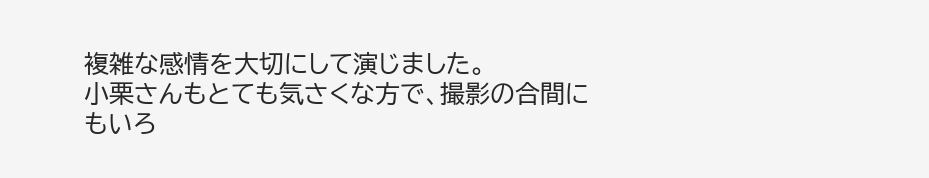複雑な感情を大切にして演じました。
小栗さんもとても気さくな方で、撮影の合間にもいろ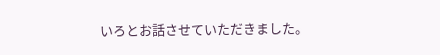いろとお話させていただきました。